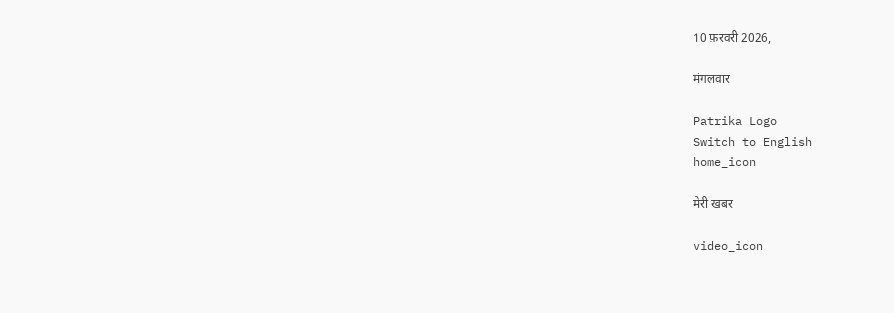10 फ़रवरी 2026,

मंगलवार

Patrika Logo
Switch to English
home_icon

मेरी खबर

video_icon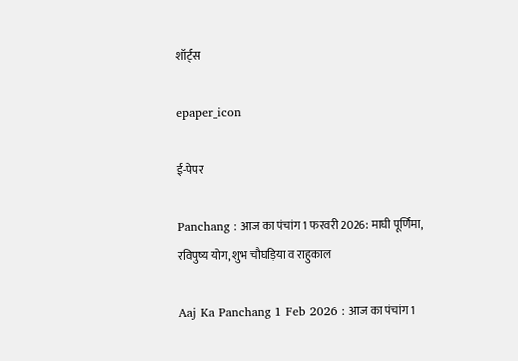शॉर्ट्स

epaper_icon

ई-पेपर

Panchang : आज का पंचांग 1 फरवरी 2026: माघी पूर्णिमा, रविपुष्य योग, शुभ चौघड़िया व राहुकाल

Aaj Ka Panchang 1 Feb 2026 : आज का पंचांग 1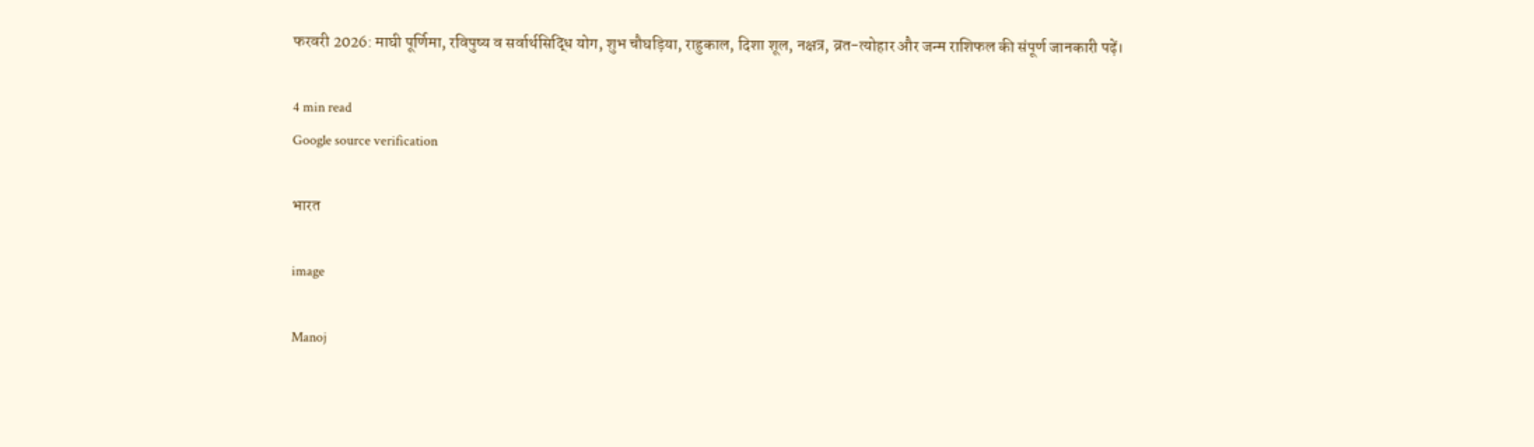फरवरी 2026: माघी पूर्णिमा, रविपुष्य व सर्वार्थसिद्धि योग, शुभ चौघड़िया, राहुकाल, दिशा शूल, नक्षत्र, व्रत-त्योहार और जन्म राशिफल की संपूर्ण जानकारी पढ़ें।

4 min read
Google source verification

भारत

image

Manoj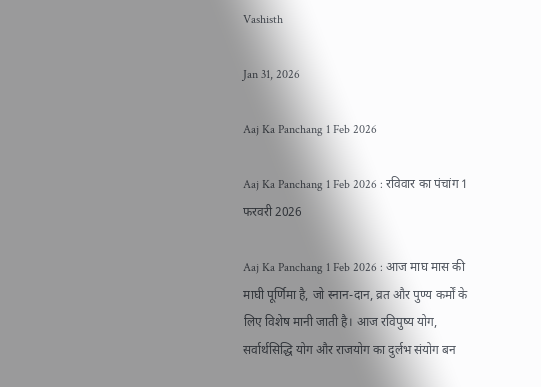Vashisth

Jan 31, 2026

Aaj Ka Panchang 1 Feb 2026

Aaj Ka Panchang 1 Feb 2026 : रविवार का पंचांग 1 फरवरी 2026

Aaj Ka Panchang 1 Feb 2026 : आज माघ मास की माघी पूर्णिमा है, जो स्नान-दान, व्रत और पुण्य कर्मों के लिए विशेष मानी जाती है। आज रविपुष्य योग, सर्वार्थसिद्धि योग और राजयोग का दुर्लभ संयोग बन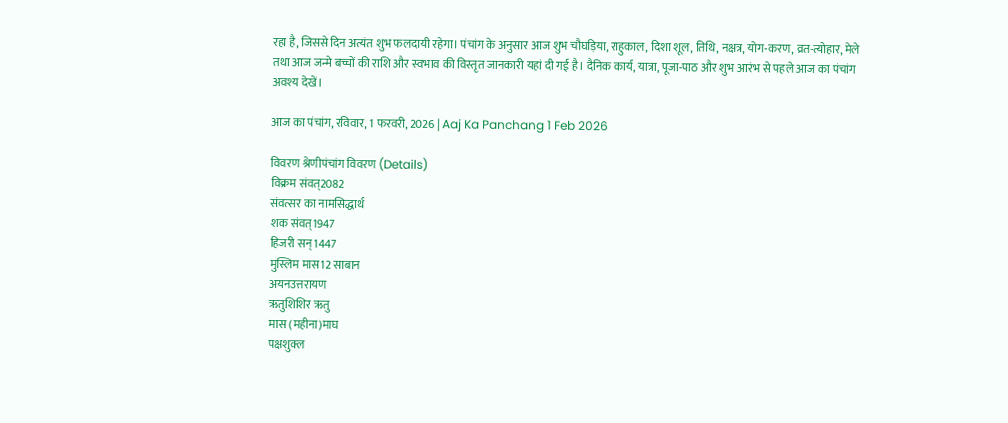रहा है, जिससे दिन अत्यंत शुभ फलदायी रहेगा। पंचांग के अनुसार आज शुभ चौघड़िया, राहुकाल, दिशा शूल, तिथि, नक्षत्र, योग-करण, व्रत-त्योहार, मेले तथा आज जन्मे बच्चों की राशि और स्वभाव की विस्तृत जानकारी यहां दी गई है। दैनिक कार्य, यात्रा, पूजा-पाठ और शुभ आरंभ से पहले आज का पंचांग अवश्य देखें।

आज का पंचांग, रविवार, 1 फरवरी, 2026 | Aaj Ka Panchang 1 Feb 2026

विवरण श्रेणीपंचांग विवरण (Details)
विक्रम संवत्2082
संवत्सर का नामसिद्धार्थ
शक संवत्1947
हिजरी सन्1447
मुस्लिम मास12 साबान
अयनउत्तरायण
ऋतुशिशिर ऋतु
मास (महीना)माघ
पक्षशुक्ल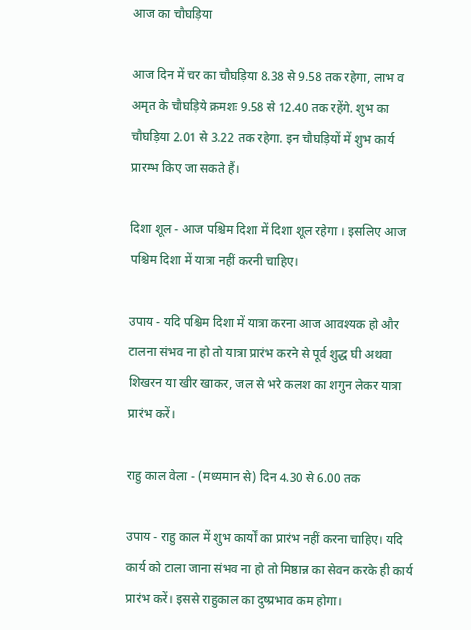आज का चौघड़िया

आज दिन में चर का चौघड़िया 8.38 से 9.58 तक रहेगा, लाभ व अमृत के चौघड़िये क्रमशः 9.58 से 12.40 तक रहेंगे. शुभ का चौघड़िया 2.01 से 3.22 तक रहेगा. इन चौघड़ियों में शुभ कार्य प्रारम्भ किए जा सकते हैं।

दिशा शूल - आज पश्चिम दिशा में दिशा शूल रहेगा । इसलिए आज पश्चिम दिशा में यात्रा नहीं करनी चाहिए।

उपाय - यदि पश्चिम दिशा में यात्रा करना आज आवश्यक हो और टालना संभव ना हो तो यात्रा प्रारंभ करने से पूर्व शुद्ध घी अथवा शिखरन या खीर खाकर, जल से भरे कलश का शगुन लेकर यात्रा प्रारंभ करें।

राहु काल वेला - (मध्यमान से) दिन 4.30 से 6.00 तक

उपाय - राहु काल में शुभ कार्यों का प्रारंभ नहीं करना चाहिए। यदि कार्य को टाला जाना संभव ना हो तो मिष्ठान्न का सेवन करके ही कार्य प्रारंभ करें। इससे राहुकाल का दुष्प्रभाव कम होगा।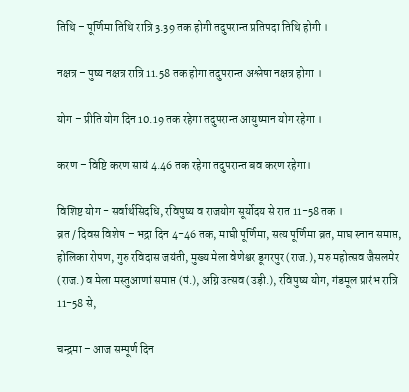तिथि – पूर्णिमा तिथि रात्रि 3.39 तक होगी तदुपरान्त प्रतिपदा तिथि होगी ।

नक्षत्र – पुष्य नक्षत्र रात्रि 11.58 तक होगा तदुपरान्त अश्लेषा नक्षत्र होगा ।

योग – प्रीति योग दिन 10.19 तक रहेगा तदुपरान्त आयुष्मान योग रहेगा ।

करण – विष्टि करण सायं 4.46 तक रहेगा तदुपरान्त बव करण रहेगा।

विशिष्ट योग - सर्वार्थसिदधि, रविपुष्य व राजयोग सूर्योदय से रात 11-58 तक ।
व्रत / दिवस विशेष – भद्रा दिन 4-46 तक, माघी पूर्णिमा, सत्य पूर्णिमा व्रत, माघ स्नान समाप्त, होलिका रोपण, गुरु रविदास जयंती, मुख्य मेला वेणेश्वर डूगरपुर (राज.), मरु महोत्सव जैसलमेर (राज.) व मेला मस्तुआणां समाप्त (पं.), अग्नि उत्सव (उड़ी.), रविपुष्य योग, गंडमूल प्रारंभ रात्रि 11-58 से,

चन्द्रमा – आज सम्पूर्ण दिन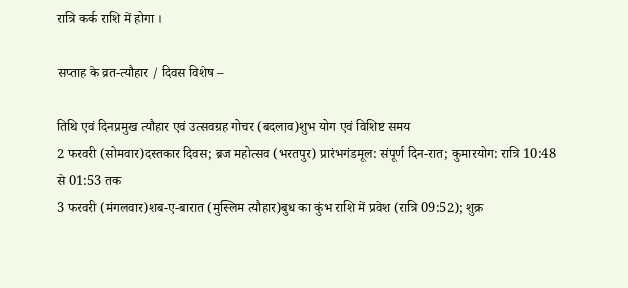रात्रि कर्क राशि में होगा ।

सप्ताह के व्रत-त्यौहार / दिवस विशेष –

तिथि एवं दिनप्रमुख त्यौहार एवं उत्सवग्रह गोचर (बदलाव)शुभ योग एवं विशिष्ट समय
2 फरवरी (सोमवार)दस्तकार दिवस; ब्रज महोत्सव (भरतपुर) प्रारंभगंडमूल: संपूर्ण दिन-रात; कुमारयोग: रात्रि 10:48 से 01:53 तक
3 फरवरी (मंगलवार)शब-ए-बारात (मुस्लिम त्यौहार)बुध का कुंभ राशि में प्रवेश (रात्रि 09:52); शुक्र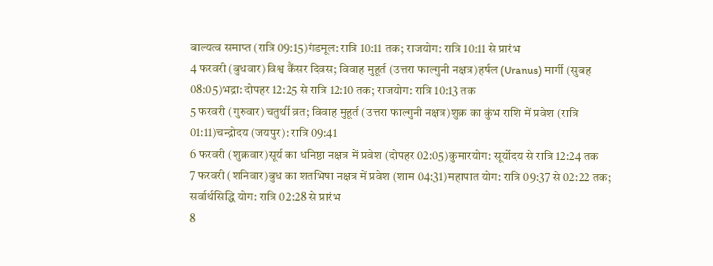बाल्यत्व समाप्त (रात्रि 09:15)गंडमूल: रात्रि 10:11 तक; राजयोग: रात्रि 10:11 से प्रारंभ
4 फरवरी (बुधवार)विश्व कैंसर दिवस; विवाह मुहूर्त (उत्तरा फाल्गुनी नक्षत्र)हर्षल (Uranus) मार्गी (सुबह 08:05)भद्रा: दोपहर 12:25 से रात्रि 12:10 तक; राजयोग: रात्रि 10:13 तक
5 फरवरी (गुरुवार)चतुर्थी व्रत; विवाह मुहूर्त (उत्तरा फाल्गुनी नक्षत्र)शुक्र का कुंभ राशि में प्रवेश (रात्रि 01:11)चन्द्रोदय (जयपुर): रात्रि 09:41
6 फरवरी (शुक्रवार)सूर्य का धनिष्ठा नक्षत्र में प्रवेश (दोपहर 02:05)कुमारयोग: सूर्योदय से रात्रि 12:24 तक
7 फरवरी (शनिवार)बुध का शतभिषा नक्षत्र में प्रवेश (शाम 04:31)महापात योग: रात्रि 09:37 से 02:22 तक; सर्वार्थसिद्धि योग: रात्रि 02:28 से प्रारंभ
8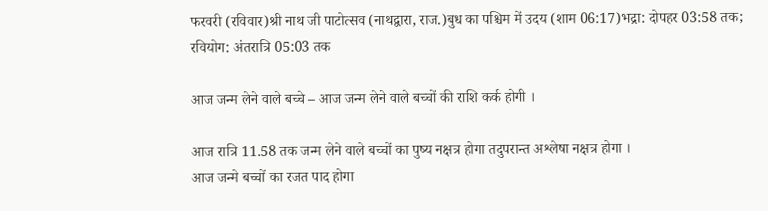फरवरी (रविवार)श्री नाथ जी पाटोत्सव (नाथद्वारा, राज.)बुध का पश्चिम में उदय (शाम 06:17)भद्रा: दोपहर 03:58 तक; रवियोग: अंतरात्रि 05:03 तक

आज जन्म लेने वाले बच्चे – आज जन्म लेने वाले बच्चों की राशि कर्क होगी ।

आज रात्रि 11.58 तक जन्म लेने वाले बच्चों का पुष्य नक्षत्र होगा तदुपरान्त अश्लेषा नक्षत्र होगा ।
आज जन्मे बच्चों का रजत पाद होगा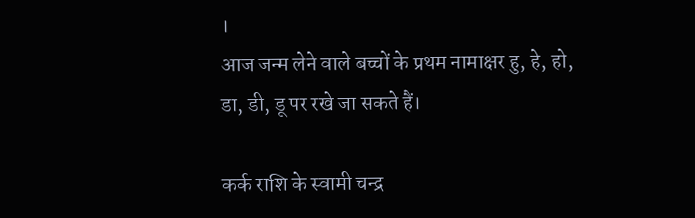।
आज जन्म लेने वाले बच्चों के प्रथम नामाक्षर हु, हे, हो, डा, डी, डू पर रखे जा सकते हैं।

कर्क राशि के स्वामी चन्द्र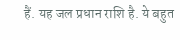हैं. यह जल प्रधान राशि है. ये बहुत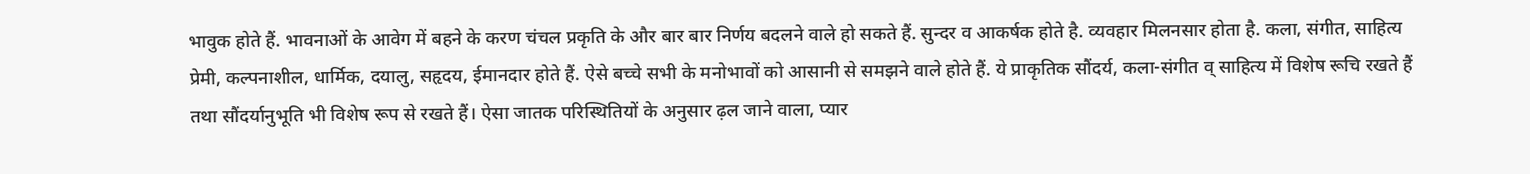भावुक होते हैं. भावनाओं के आवेग में बहने के करण चंचल प्रकृति के और बार बार निर्णय बदलने वाले हो सकते हैं. सुन्दर व आकर्षक होते है. व्यवहार मिलनसार होता है. कला, संगीत, साहित्य प्रेमी, कल्पनाशील, धार्मिक, दयालु, सहृदय, ईमानदार होते हैं. ऐसे बच्चे सभी के मनोभावों को आसानी से समझने वाले होते हैं. ये प्राकृतिक सौंदर्य, कला-संगीत व् साहित्य में विशेष रूचि रखते हैं तथा सौंदर्यानुभूति भी विशेष रूप से रखते हैं। ऐसा जातक परिस्थितियों के अनुसार ढ़ल जाने वाला, प्यार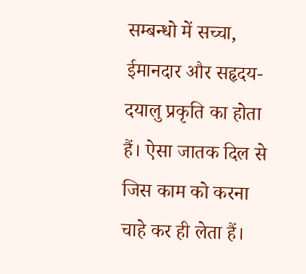सम्बन्धो में सच्चा, ईमानदार और सहृदय-दयालु प्रकृति का होता हैं। ऐसा जातक दिल से जिस काम को करना चाहे कर ही लेता हैं।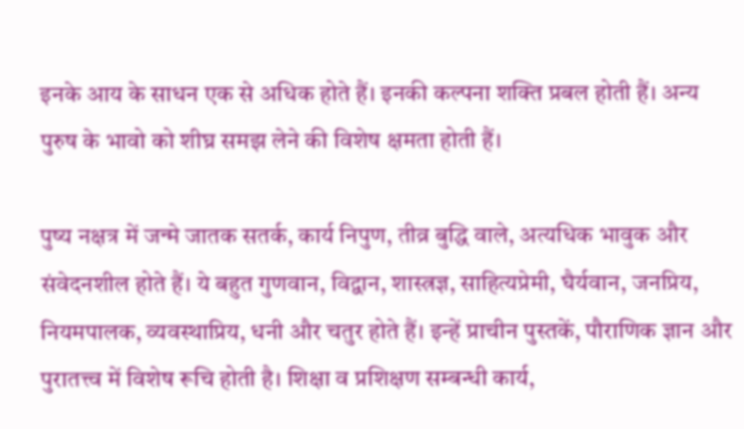इनके आय के साधन एक से अधिक होते हैं। इनकी कल्पना शक्ति प्रबल होती हैं। अन्य पुरुष के भावो को शीघ्र समझ लेने की विशेष क्षमता होती हैं।

पुष्य नक्षत्र में जन्मे जातक सतर्क, कार्य निपुण, तीव्र बुद्धि वाले, अत्यधिक भावुक और संवेदनशील होते हैं। ये बहुत गुणवान, विद्वान, शास्त्रज्ञ, साहित्यप्रेमी, घैर्यवान, जनप्रिय, नियमपालक, व्यवस्थाप्रिय, धनी और चतुर होते हैं। इन्हें प्राचीन पुस्तकें, पौराणिक ज्ञान और पुरातत्त्व में विशेष रूचि होती है। शिक्षा व प्रशिक्षण सम्बन्धी कार्य,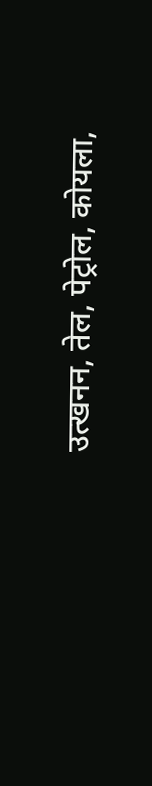उत्खनन, तेल, पेट्रोल, कोयला,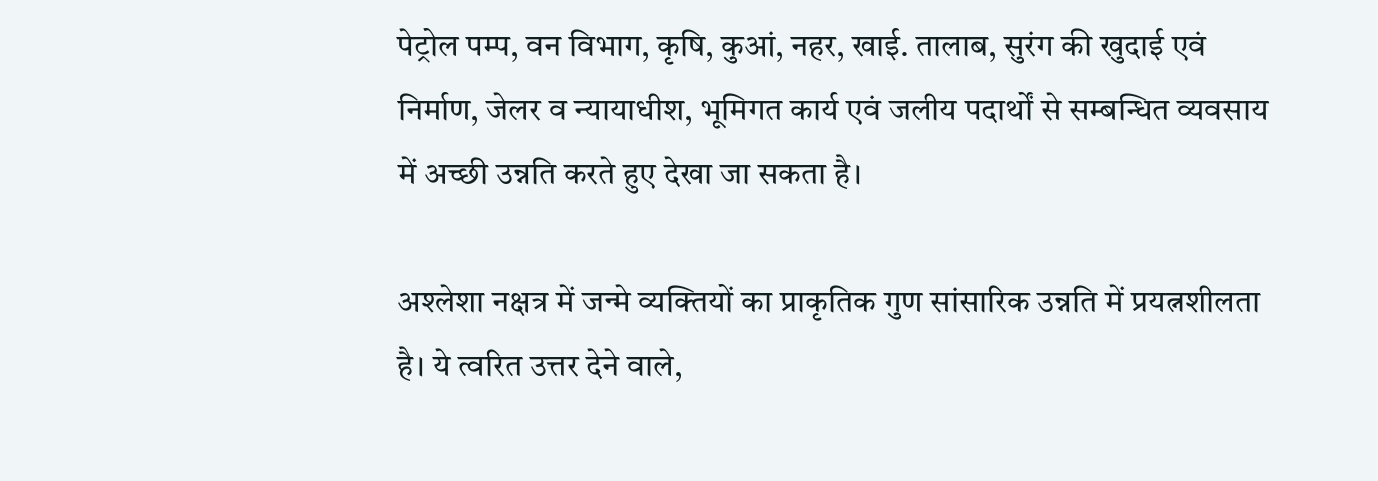पेट्रोल पम्प, वन विभाग, कृषि, कुआं, नहर, खाई. तालाब, सुरंग की खुदाई एवं निर्माण, जेलर व न्यायाधीश, भूमिगत कार्य एवं जलीय पदार्थों से सम्बन्धित व्यवसाय में अच्छी उन्नति करते हुए देखा जा सकता है।

अश्लेशा नक्षत्र में जन्मे व्यक्तियों का प्राकृतिक गुण सांसारिक उन्नति में प्रयत्नशीलता है। ये त्वरित उत्तर देने वाले,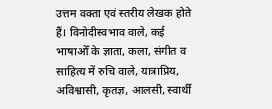उत्तम वक्ता एवं स्तरीय लेखक होते हैं। विनोदीस्वभाव वाले, कई भाषाओँ के ज्ञाता, कला, संगीत व साहित्य में रुचि वाले, यात्राप्रिय, अविश्वासी, कृतज्ञ, आलसी, स्वार्थीं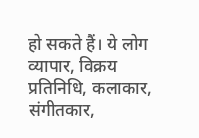हो सकते हैं। ये लोग व्यापार, विक्रय प्रतिनिधि, कलाकार, संगीतकार,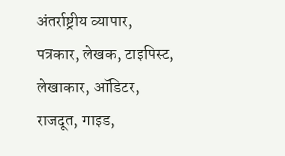अंतर्राष्ट्रीय व्यापार, पत्रकार, लेखक, टाइपिस्ट, लेखाकार, ऑडिटर, राजदूत, गाइड,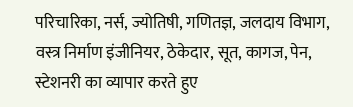परिचारिका, नर्स, ज्योतिषी, गणितज्ञ, जलदाय विभाग, वस्त्र निर्माण इंजीनियर, ठेकेदार, सूत, कागज, पेन, स्टेशनरी का व्यापार करते हुए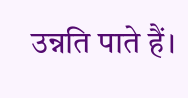उन्नति पाते हैं।